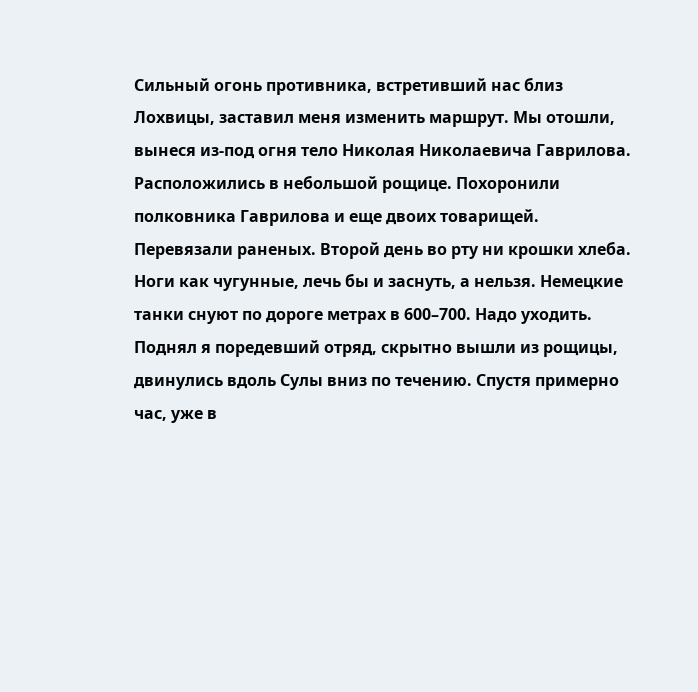Сильный огонь противника, встретивший нас близ Лохвицы, заставил меня изменить маршрут. Мы отошли, вынеся из-под огня тело Николая Николаевича Гаврилова. Расположились в небольшой рощице. Похоронили полковника Гаврилова и еще двоих товарищей. Перевязали раненых. Второй день во рту ни крошки хлеба. Ноги как чугунные, лечь бы и заснуть, а нельзя. Немецкие танки снуют по дороге метрах в 600–700. Надо уходить. Поднял я поредевший отряд, скрытно вышли из рощицы, двинулись вдоль Сулы вниз по течению. Спустя примерно час, уже в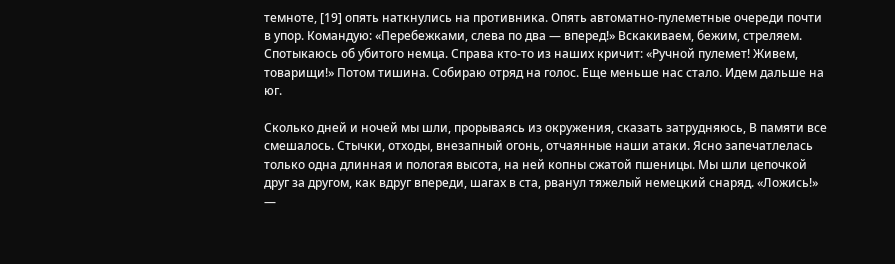темноте, [19] опять наткнулись на противника. Опять автоматно-пулеметные очереди почти в упор. Командую: «Перебежками, слева по два — вперед!» Вскакиваем, бежим, стреляем. Спотыкаюсь об убитого немца. Справа кто-то из наших кричит: «Ручной пулемет! Живем, товарищи!» Потом тишина. Собираю отряд на голос. Еще меньше нас стало. Идем дальше на юг.

Сколько дней и ночей мы шли, прорываясь из окружения, сказать затрудняюсь, В памяти все смешалось. Стычки, отходы, внезапный огонь, отчаянные наши атаки. Ясно запечатлелась только одна длинная и пологая высота, на ней копны сжатой пшеницы. Мы шли цепочкой друг за другом, как вдруг впереди, шагах в ста, рванул тяжелый немецкий снаряд. «Ложись!» —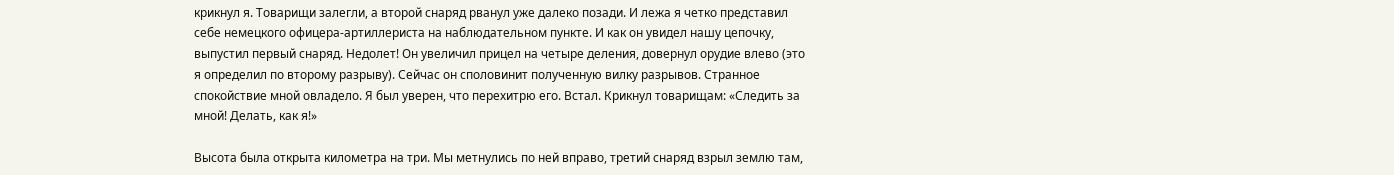крикнул я. Товарищи залегли, а второй снаряд рванул уже далеко позади. И лежа я четко представил себе немецкого офицера-артиллериста на наблюдательном пункте. И как он увидел нашу цепочку, выпустил первый снаряд. Недолет! Он увеличил прицел на четыре деления, довернул орудие влево (это я определил по второму разрыву). Сейчас он споловинит полученную вилку разрывов. Странное спокойствие мной овладело. Я был уверен, что перехитрю его. Встал. Крикнул товарищам: «Следить за мной! Делать, как я!»

Высота была открыта километра на три. Мы метнулись по ней вправо, третий снаряд взрыл землю там,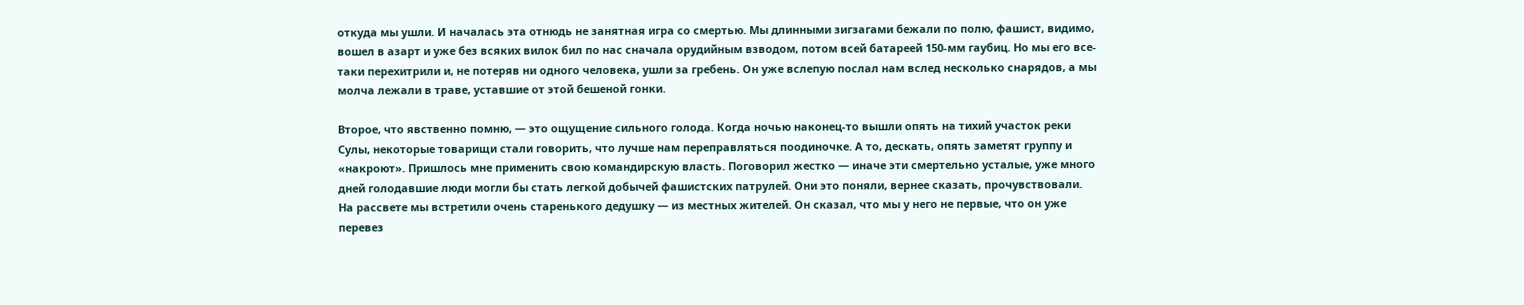откуда мы ушли. И началась эта отнюдь не занятная игра со смертью. Мы длинными зигзагами бежали по полю, фашист, видимо, вошел в азарт и уже без всяких вилок бил по нас сначала орудийным взводом, потом всей батареей 150-мм гаубиц. Но мы его все-таки перехитрили и, не потеряв ни одного человека, ушли за гребень. Он уже вслепую послал нам вслед несколько снарядов, а мы молча лежали в траве, уставшие от этой бешеной гонки.

Второе, что явственно помню, — это ощущение сильного голода. Когда ночью наконец-то вышли опять на тихий участок реки Сулы, некоторые товарищи стали говорить, что лучше нам переправляться поодиночке. А то, дескать, опять заметят группу и «накроют». Пришлось мне применить свою командирскую власть. Поговорил жестко — иначе эти смертельно усталые, уже много дней голодавшие люди могли бы стать легкой добычей фашистских патрулей. Они это поняли, вернее сказать, прочувствовали. На рассвете мы встретили очень старенького дедушку — из местных жителей. Он сказал, что мы у него не первые, что он уже перевез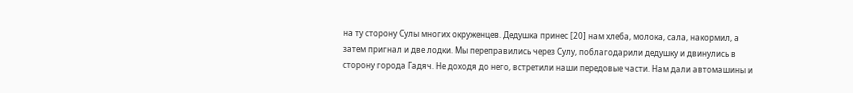на ту сторону Сулы многих окруженцев. Дедушка принес [20] нам хлеба, молока, сала, накормил, а затем пригнал и две лодки. Мы переправились через Сулу, поблагодарили дедушку и двинулись в сторону города Гадяч. Не доходя до него, встретили наши передовые части. Нам дали автомашины и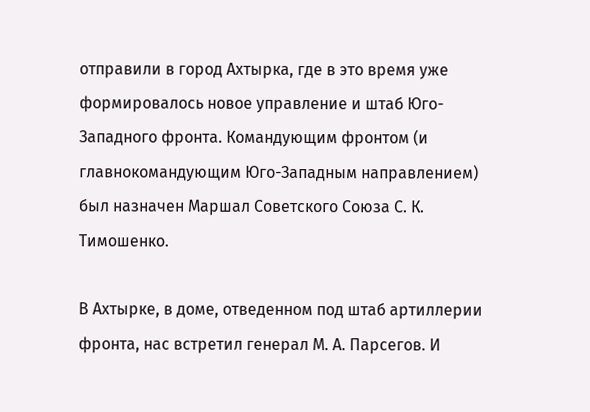отправили в город Ахтырка, где в это время уже формировалось новое управление и штаб Юго-Западного фронта. Командующим фронтом (и главнокомандующим Юго-Западным направлением) был назначен Маршал Советского Союза С. К. Тимошенко.

В Ахтырке, в доме, отведенном под штаб артиллерии фронта, нас встретил генерал М. А. Парсегов. И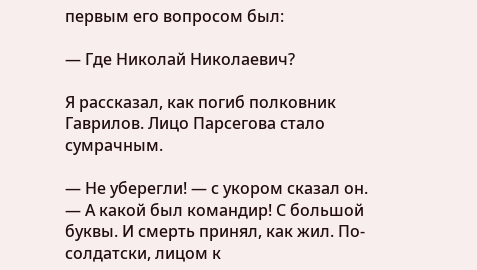первым его вопросом был:

— Где Николай Николаевич?

Я рассказал, как погиб полковник Гаврилов. Лицо Парсегова стало сумрачным.

— Не уберегли! — с укором сказал он. — А какой был командир! С большой буквы. И смерть принял, как жил. По-солдатски, лицом к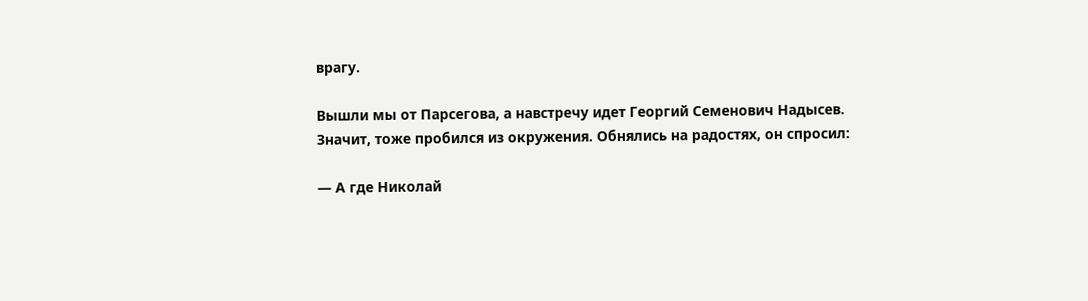врагу.

Вышли мы от Парсегова, а навстречу идет Георгий Семенович Надысев. Значит, тоже пробился из окружения. Обнялись на радостях, он спросил:

— А где Николай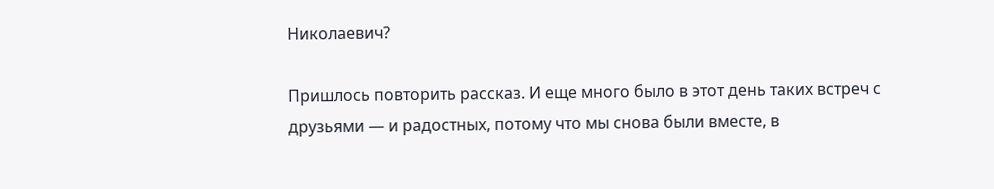Николаевич?

Пришлось повторить рассказ. И еще много было в этот день таких встреч с друзьями — и радостных, потому что мы снова были вместе, в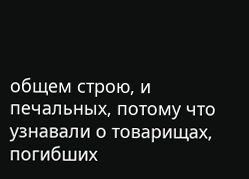общем строю, и печальных, потому что узнавали о товарищах, погибших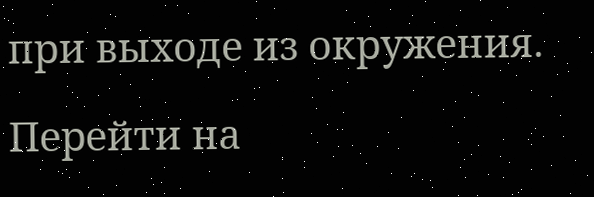при выходе из окружения.

Перейти на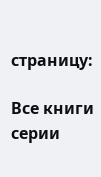страницу:

Все книги серии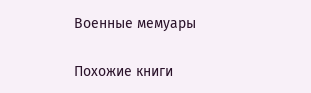Военные мемуары

Похожие книги